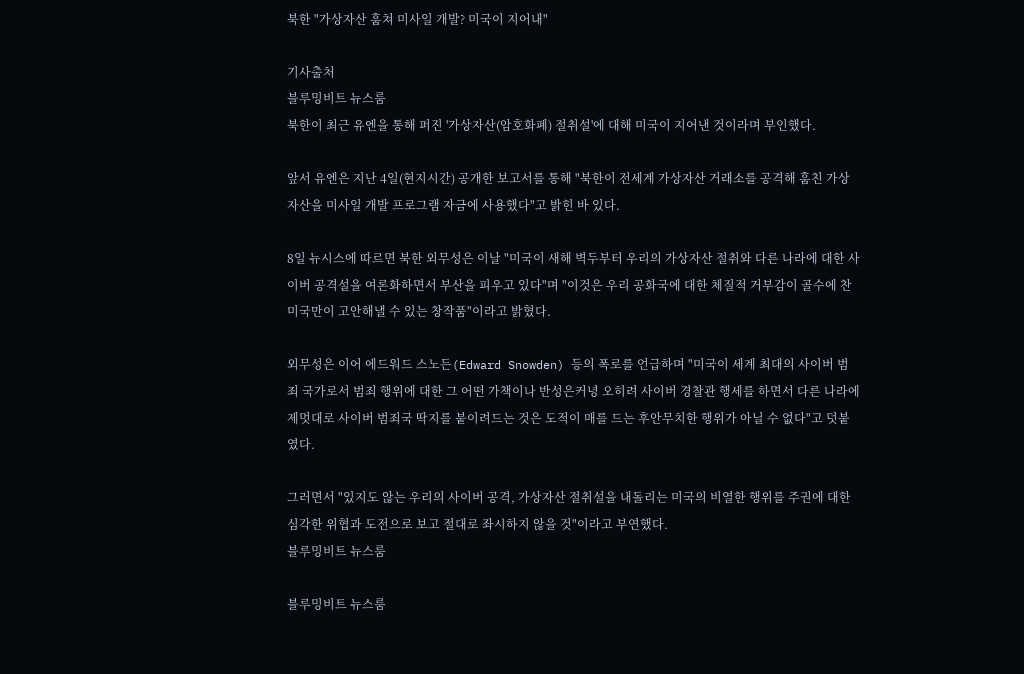북한 "가상자산 훔쳐 미사일 개발? 미국이 지어내"

기사출처
블루밍비트 뉴스룸
북한이 최근 유엔을 통해 퍼진 '가상자산(암호화폐) 절취설'에 대해 미국이 지어낸 것이라며 부인했다.

앞서 유엔은 지난 4일(현지시간) 공개한 보고서를 통해 "북한이 전세계 가상자산 거래소를 공격해 훔친 가상자산을 미사일 개발 프로그램 자금에 사용했다"고 밝힌 바 있다.

8일 뉴시스에 따르면 북한 외무성은 이날 "미국이 새해 벽두부터 우리의 가상자산 절취와 다른 나라에 대한 사이버 공격설을 여론화하면서 부산을 피우고 있다"며 "이것은 우리 공화국에 대한 체질적 거부감이 골수에 찬 미국만이 고안해낼 수 있는 창작품"이라고 밝혔다.

외무성은 이어 에드워드 스노든(Edward Snowden) 등의 폭로를 언급하며 "미국이 세계 최대의 사이버 범죄 국가로서 범죄 행위에 대한 그 어떤 가책이나 반성은커녕 오히려 사이버 경찰관 행세를 하면서 다른 나라에 제멋대로 사이버 범죄국 딱지를 붙이려드는 것은 도적이 매를 드는 후안무치한 행위가 아닐 수 없다"고 덧붙였다.

그러면서 "있지도 않는 우리의 사이버 공격, 가상자산 절취설을 내돌리는 미국의 비열한 행위를 주권에 대한 심각한 위협과 도전으로 보고 절대로 좌시하지 않을 것"이라고 부연했다.
블루밍비트 뉴스룸

블루밍비트 뉴스룸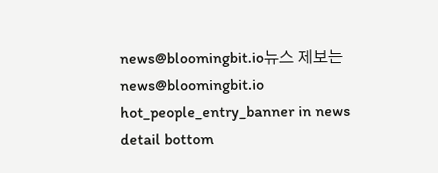news@bloomingbit.io뉴스 제보는 news@bloomingbit.io
hot_people_entry_banner in news detail bottom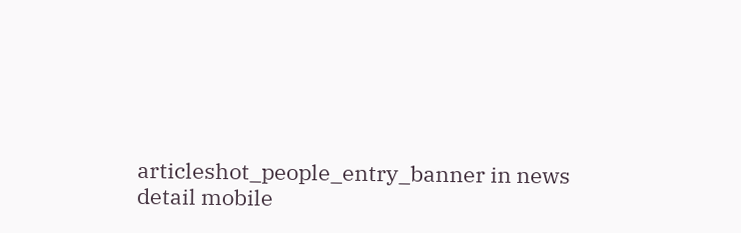articleshot_people_entry_banner in news detail mobile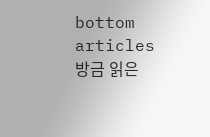bottom articles
방금 읽은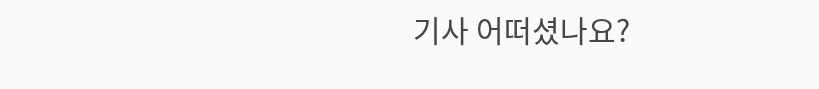기사 어떠셨나요?